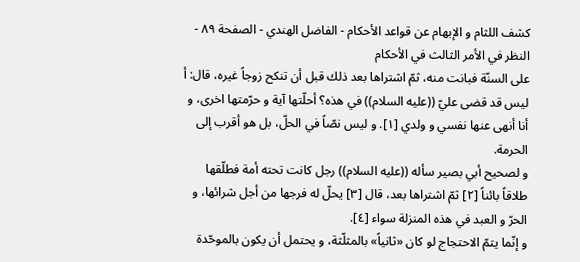كشف اللثام و الإبهام عن قواعد الأحكام - الفاضل الهندي - الصفحة ٨٩ - النظر في الأمر الثالث في الأحكام
على السنّة فبانت منه، ثمّ اشتراها بعد ذلك قبل أن تنكح زوجاً غيره، قال: أ ليس قد قضى عليّ ((عليه السلام)) في هذه؟ أحلّتها آية و حرّمتها اخرى، و أنا أنهى عنها نفسي و ولدي [١]. و ليس نصّاً في الحلّ، بل هو أقرب إلى الحرمة.
و لصحيح أبي بصير سأله ((عليه السلام)) رجل كانت تحته أمة فطلّقها طلاقاً بائناً [٢] ثمّ اشتراها بعد، قال [٣] يحلّ له فرجها من أجل شرائها، و الحرّ و العبد في هذه المنزلة سواء [٤].
و إنّما يتمّ الاحتجاج لو كان «ثانياً» بالمثلّثة، و يحتمل أن يكون بالموحّدة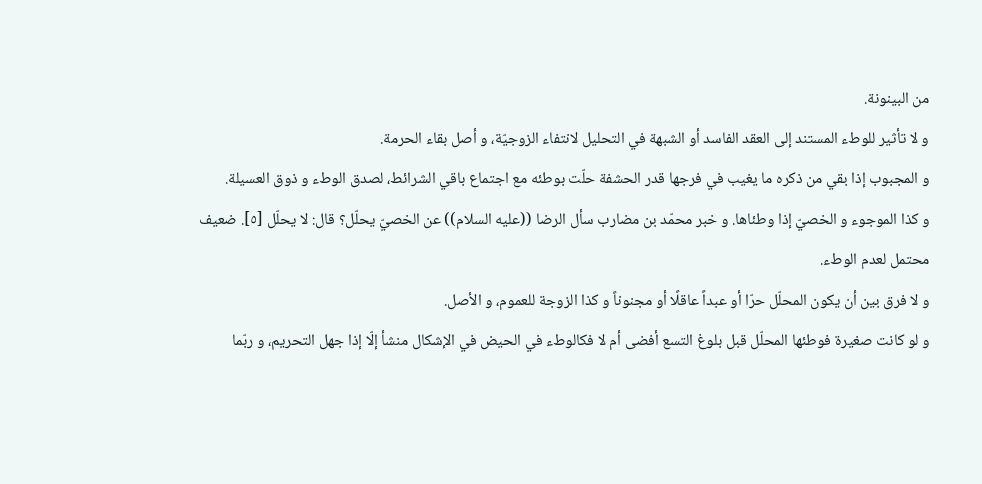من البينونة.
و لا تأثير للوطء المستند إلى العقد الفاسد أو الشبهة في التحليل لانتفاء الزوجيّة، و أصل بقاء الحرمة.
و المجبوب إذا بقي من ذكره ما يغيب في فرجها قدر الحشفة حلّت بوطئه مع اجتماع باقي الشرائط، لصدق الوطء و ذوق العسيلة.
و كذا الموجوء و الخصيّ إذا وطئاها. و خبر محمّد بن مضارب سأل الرضا ((عليه السلام)) عن الخصيّ يحلّل؟ قال: لا يحلّل [٥]. ضعيف محتمل لعدم الوطء.
و لا فرق بين أن يكون المحلّل حرّا أو عبداً عاقلًا أو مجنوناً و كذا الزوجة للعموم، و الأصل.
و لو كانت صغيرة فوطئها المحلّل قبل بلوغ التسع أفضى أم لا فكالوطء في الحيض في الإشكال منشأ إلّا إذا جهل التحريم، و ربّما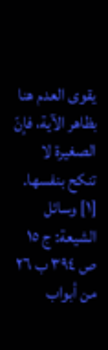يقوى العدم هنا بظاهر الآية، فإنّ الصغيرة لا تنكح بنفسها.
[١] وسائل الشيعة: ج ١٥ ص ٣٩٤ ب ٢٦ من أبواب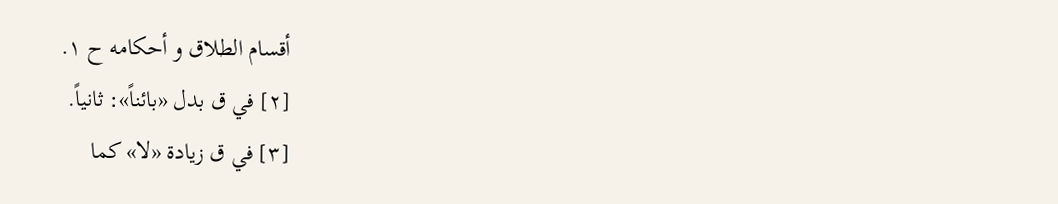أقسام الطلاق و أحكامه ح ١.
[٢] في ق بدل «بائناً»: ثانياً.
[٣] في ق زيادة «لا» كما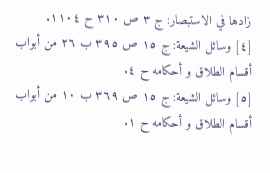زادها في الاستبصار: ج ٣ ص ٣١٠ ح ١١٠٤.
[٤] وسائل الشيعة: ج ١٥ ص ٣٩٥ ب ٢٦ من أبواب أقسام الطلاق و أحكامه ح ٤.
[٥] وسائل الشيعة: ج ١٥ ص ٣٦٩ ب ١٠ من أبواب أقسام الطلاق و أحكامه ح ١.